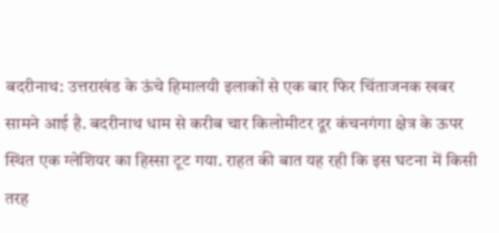बदरीनाथ: उत्तराखंड के ऊंचे हिमालयी इलाकों से एक बार फिर चिंताजनक खबर सामने आई है. बदरीनाथ धाम से करीब चार किलोमीटर दूर कंचनगंगा क्षेत्र के ऊपर स्थित एक ग्लेशियर का हिस्सा टूट गया. राहत की बात यह रही कि इस घटना में किसी तरह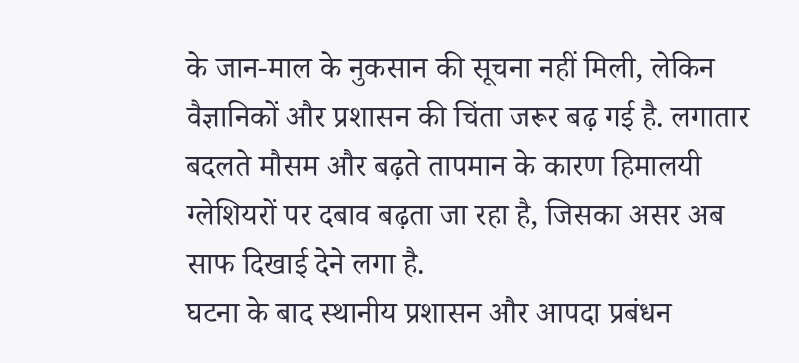के जान-माल के नुकसान की सूचना नहीं मिली, लेकिन वैज्ञानिकों और प्रशासन की चिंता जरूर बढ़ गई है. लगातार बदलते मौसम और बढ़ते तापमान के कारण हिमालयी ग्लेशियरों पर दबाव बढ़ता जा रहा है, जिसका असर अब साफ दिखाई देने लगा है.
घटना के बाद स्थानीय प्रशासन और आपदा प्रबंधन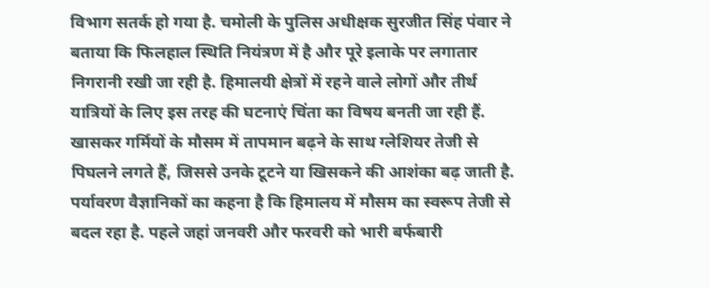विभाग सतर्क हो गया है. चमोली के पुलिस अधीक्षक सुरजीत सिंह पंवार ने बताया कि फिलहाल स्थिति नियंत्रण में है और पूरे इलाके पर लगातार निगरानी रखी जा रही है. हिमालयी क्षेत्रों में रहने वाले लोगों और तीर्थ यात्रियों के लिए इस तरह की घटनाएं चिंता का विषय बनती जा रही हैं. खासकर गर्मियों के मौसम में तापमान बढ़ने के साथ ग्लेशियर तेजी से पिघलने लगते हैं, जिससे उनके टूटने या खिसकने की आशंका बढ़ जाती है.
पर्यावरण वैज्ञानिकों का कहना है कि हिमालय में मौसम का स्वरूप तेजी से बदल रहा है. पहले जहां जनवरी और फरवरी को भारी बर्फबारी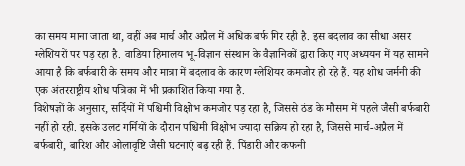का समय माना जाता था, वहीं अब मार्च और अप्रैल में अधिक बर्फ गिर रही है. इस बदलाव का सीधा असर ग्लेशियरों पर पड़ रहा है. वाडिया हिमालय भू-विज्ञान संस्थान के वैज्ञानिकों द्वारा किए गए अध्ययन में यह सामने आया है कि बर्फबारी के समय और मात्रा में बदलाव के कारण ग्लेशियर कमजोर हो रहे हैं. यह शोध जर्मनी की एक अंतरराष्ट्रीय शोध पत्रिका में भी प्रकाशित किया गया है.
विशेषज्ञों के अनुसार, सर्दियों में पश्चिमी विक्षोभ कमजोर पड़ रहा है, जिससे ठंड के मौसम में पहले जैसी बर्फबारी नहीं हो रही. इसके उलट गर्मियों के दौरान पश्चिमी विक्षोभ ज्यादा सक्रिय हो रहा है, जिससे मार्च-अप्रैल में बर्फबारी, बारिश और ओलावृष्टि जैसी घटनाएं बढ़ रही हैं. पिंडारी और कफनी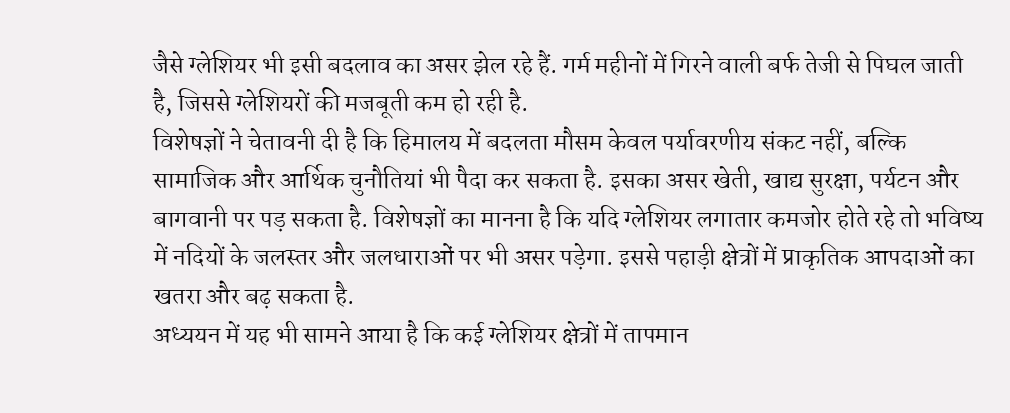जैसे ग्लेशियर भी इसी बदलाव का असर झेल रहे हैं. गर्म महीनों में गिरने वाली बर्फ तेजी से पिघल जाती है, जिससे ग्लेशियरों की मजबूती कम हो रही है.
विशेषज्ञों ने चेतावनी दी है कि हिमालय में बदलता मौसम केवल पर्यावरणीय संकट नहीं, बल्कि सामाजिक और आर्थिक चुनौतियां भी पैदा कर सकता है. इसका असर खेती, खाद्य सुरक्षा, पर्यटन और बागवानी पर पड़ सकता है. विशेषज्ञों का मानना है कि यदि ग्लेशियर लगातार कमजोर होते रहे तो भविष्य में नदियों के जलस्तर और जलधाराओं पर भी असर पड़ेगा. इससे पहाड़ी क्षेत्रों में प्राकृतिक आपदाओं का खतरा और बढ़ सकता है.
अध्ययन में यह भी सामने आया है कि कई ग्लेशियर क्षेत्रों में तापमान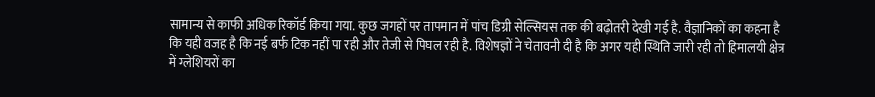सामान्य से काफी अधिक रिकॉर्ड किया गया. कुछ जगहों पर तापमान में पांच डिग्री सेल्सियस तक की बढ़ोतरी देखी गई है. वैज्ञानिकों का कहना है कि यही वजह है कि नई बर्फ टिक नहीं पा रही और तेजी से पिघल रही है. विशेषज्ञों ने चेतावनी दी है कि अगर यही स्थिति जारी रही तो हिमालयी क्षेत्र में ग्लेशियरों का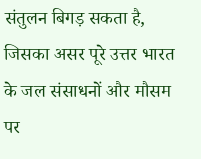संतुलन बिगड़ सकता है, जिसका असर पूरे उत्तर भारत के जल संसाधनों और मौसम पर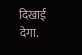दिखाई देगा.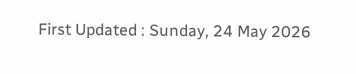First Updated : Sunday, 24 May 2026